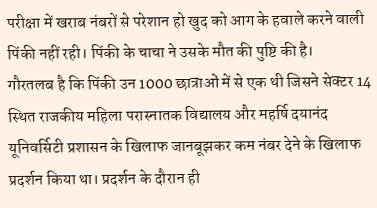परीक्षा में खराब नंबरों से परेशान हो खुद को आग के हवाले करने वाली पिंकी नहीं रही। पिंकी के चाचा ने उसके मौत की पुष्टि की है।
गौरतलब है कि पिंकी उन 1000 छात्राओं में से एक थी जिसने सेक्टर 14 स्थित राजकीय महिला परास्नातक विद्यालय और महर्षि दयानंद यूनिवर्सिटी प्रशासन के खिलाफ जानबूझकर कम नंबर देने के खिलाफ प्रदर्शन किया था। प्रदर्शन के दौरान ही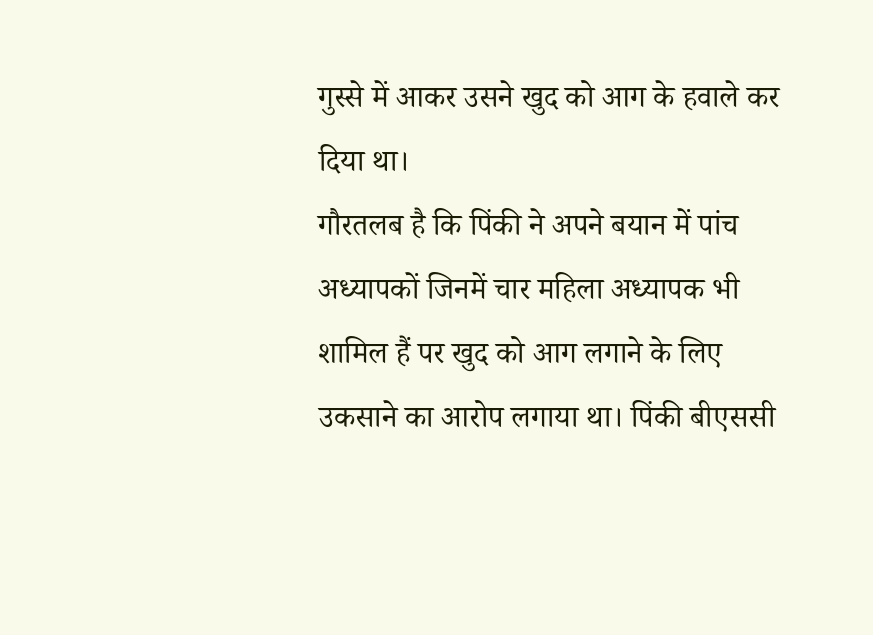गुस्से में आकर उसने खुद को आग के हवाले कर दिया था।
गौरतलब है कि पिंकी ने अपने बयान में पांच अध्यापकों जिनमें चार महिला अध्यापक भी शामिल हैं पर खुद को आग लगाने के लिए उकसाने का आरोप लगाया था। पिंकी बीएससी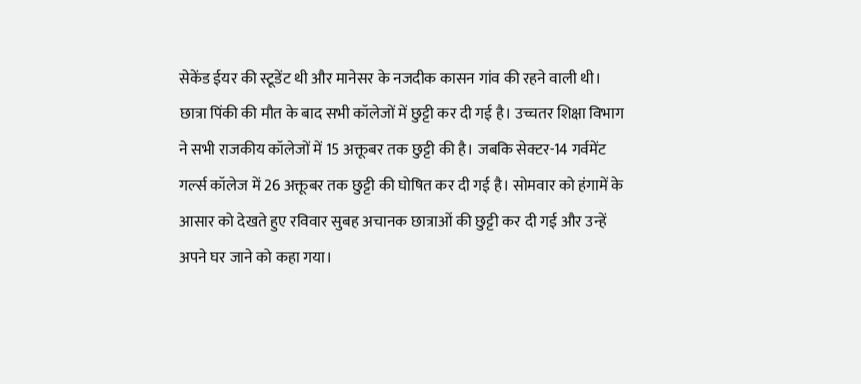सेकेंड ईयर की स्टूडेंट थी और मानेसर के नजदीक कासन गांव की रहने वाली थी।
छात्रा पिंकी की मौत के बाद सभी कॉलेजों में छुट्टी कर दी गई है। उच्चतर शिक्षा विभाग ने सभी राजकीय कॉलेजों में 15 अक्तूबर तक छुट्टी की है। जबकि सेक्टर-14 गर्वमेंट गर्ल्स कॉलेज में 26 अक्तूबर तक छुट्टी की घोषित कर दी गई है। सोमवार को हंगामें के आसार को देखते हुए रविवार सुबह अचानक छात्राओं की छुट्टी कर दी गई और उन्हें अपने घर जाने को कहा गया।